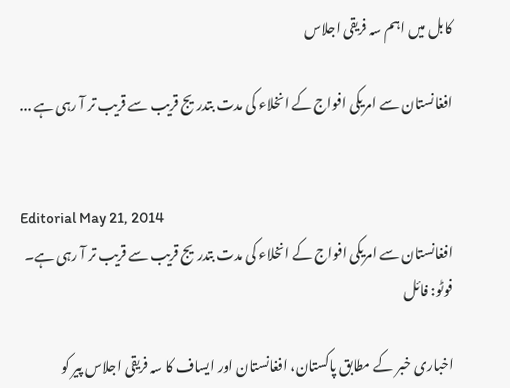کابل میں اہم سہ فریقی اجلاس

افغانستان سے امریکی افواج کے انخلاء کی مدت بتدریج قریب سے قریب تر آ رہی ہے ...


Editorial May 21, 2014
افغانستان سے امریکی افواج کے انخلاء کی مدت بتدریج قریب سے قریب تر آ رہی ہے۔ فوٹو: فائل

اخباری خبر کے مطابق پاکستان، افغانستان اور ایساف کا سہ فریقی اجلاس پیر کو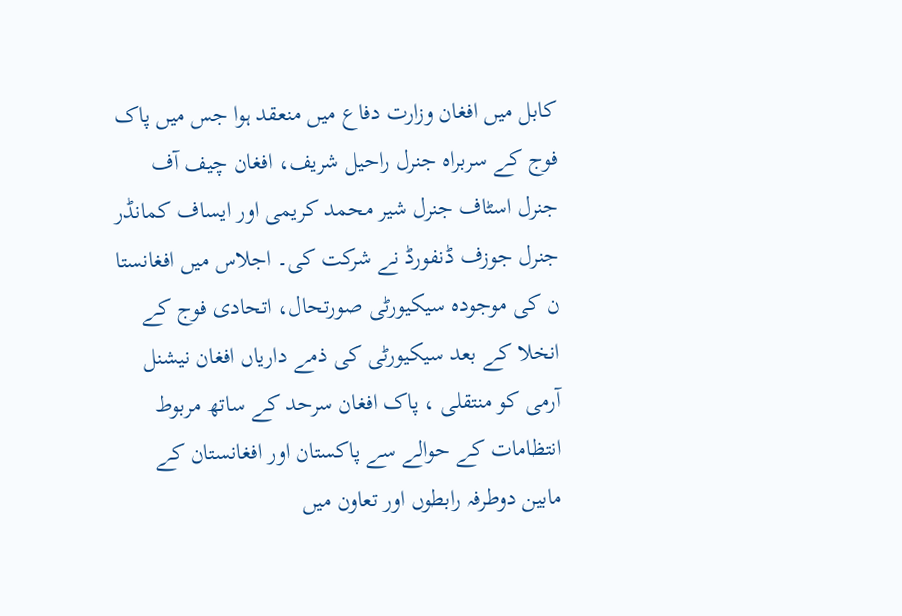کابل میں افغان وزارت دفاع میں منعقد ہوا جس میں پاک فوج کے سربراہ جنرل راحیل شریف، افغان چیف آف جنرل اسٹاف جنرل شیر محمد کریمی اور ایساف کمانڈر جنرل جوزف ڈنفورڈ نے شرکت کی۔ اجلاس میں افغانستا ن کی موجودہ سیکیورٹی صورتحال، اتحادی فوج کے انخلا کے بعد سیکیورٹی کی ذمے داریاں افغان نیشنل آرمی کو منتقلی ، پاک افغان سرحد کے ساتھ مربوط انتظامات کے حوالے سے پاکستان اور افغانستان کے مابین دوطرفہ رابطوں اور تعاون میں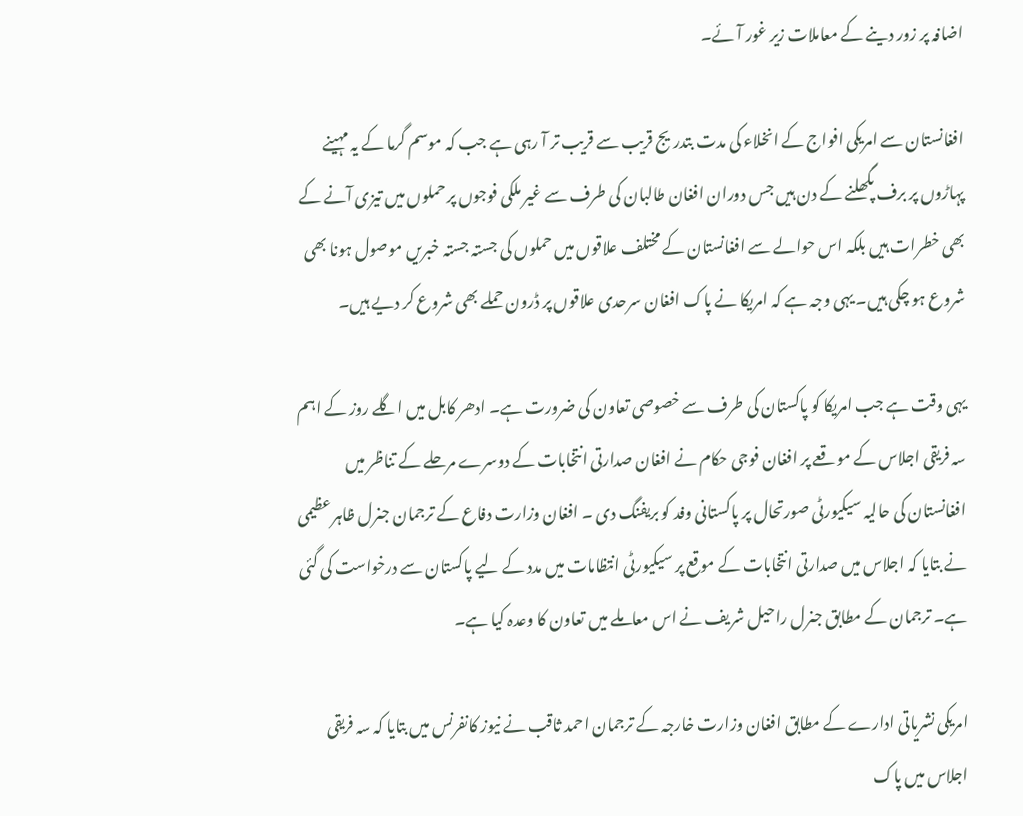اضافہ پر زور دینے کے معاملات زیر غور آئے۔

افغانستان سے امریکی افواج کے انخلاء کی مدت بتدریج قریب سے قریب تر آ رہی ہے جب کہ موسم گرما کے یہ مہینے پہاڑوں پر برف پگھلنے کے دن ہیں جس دوران افغان طالبان کی طرف سے غیر ملکی فوجوں پر حملوں میں تیزی آنے کے بھی خطرات ہیں بلکہ اس حوالے سے افغانستان کے مختلف علاقوں میں حملوں کی جستہ جستہ خبریں موصول ہونا بھی شروع ہو چکی ہیں۔ یہی وجہ ہے کہ امریکا نے پاک افغان سرحدی علاقوں پر ڈرون حملے بھی شروع کر دیے ہیں۔

یہی وقت ہے جب امریکا کو پاکستان کی طرف سے خصوصی تعاون کی ضرورت ہے۔ ادھر کابل میں اگلے روز کے اہم سہ فریقی اجلاس کے موقعے پر افغان فوجی حکام نے افغان صدارتی انتخابات کے دوسرے مرحلے کے تناظر میں افغانستان کی حالیہ سیکیورٹی صورتحال پر پاکستانی وفد کو بریفنگ دی ۔ افغان وزارت دفاع کے ترجمان جنرل ظاہر عظیمی نے بتایا کہ اجلاس میں صدارتی انتخابات کے موقع پر سیکیورٹی انتظامات میں مدد کے لیے پاکستان سے درخواست کی گئی ہے۔ ترجمان کے مطابق جنرل راحیل شریف نے اس معاملے میں تعاون کا وعدہ کیا ہے۔

امریکی نشریاتی ادارے کے مطابق افغان وزارت خارجہ کے ترجمان احمد ثاقب نے نیوز کانفرنس میں بتایا کہ سہ فریقی اجلاس میں پاک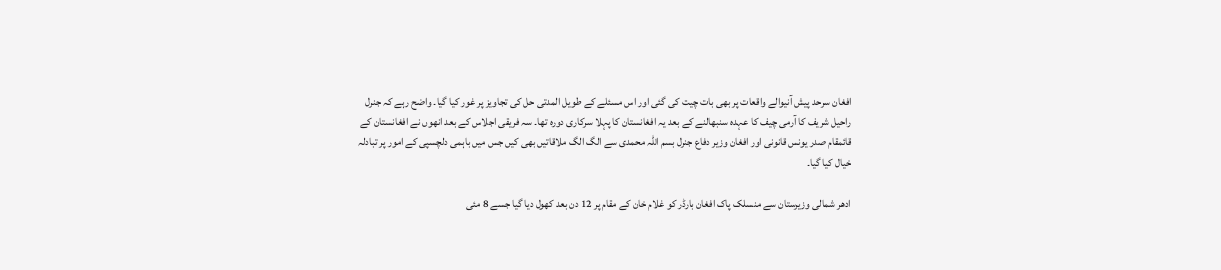افغان سرحد پیش آنیوالے واقعات پر بھی بات چیت کی گئی اور اس مسئلے کے طویل المدتی حل کی تجاویز پر غور کیا گیا۔ واضح رہے کہ جنرل راحیل شریف کا آرمی چیف کا عہدہ سنبھالنے کے بعد یہ افغانستان کا پہلا سرکاری دورہ تھا۔ سہ فریقی اجلاس کے بعد انھوں نے افغانستان کے قائمقام صدر یونس قانونی اور افغان وزیر دفاع جنرل بسم اللہ محمدی سے الگ الگ ملاقاتیں بھی کیں جس میں باہمی دلچسپی کے امور پر تبادلہ خیال کیا گیا۔

ادھر شمالی وزیرستان سے منسلک پاک افغان بارڈر کو غلام خان کے مقام پر 12 دن بعد کھول دیا گیا جسے 8 مئی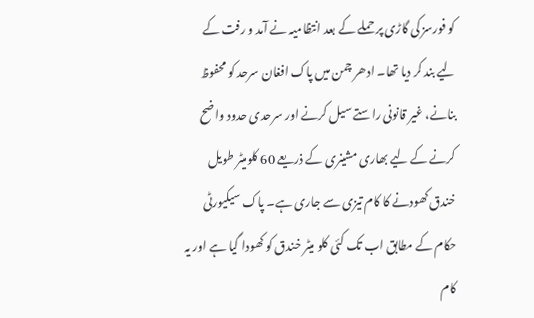کو فورسز کی گاڑی پر حملے کے بعد انتظامیہ نے آمد و رفت کے لیے بند کر دیا تھا۔ ادھر چمن میں پاک افغان سرحد کو محفوظ بنانے، غیر قانونی راستے سیل کرنے اور سرحدی حدود واضح کرنے کے لیے بھاری مشینری کے ذریعے 60 کلومیٹر طویل خندق کھودنے کا کام تیزی سے جاری ہے۔ پاک سیکیورٹی حکام کے مطابق اب تک کئی کلو میٹر خندق کو کھودا گیا ہے اور یہ کام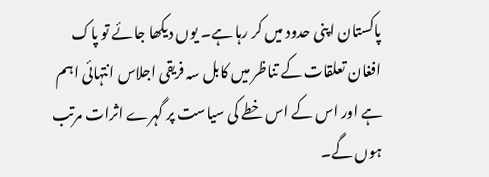پاکستان اپنی حدود میں کر رہا ہے۔ یوں دیکھا جائے تو پاک افغان تعلقات کے تناظر میں کابل سہ فریقی اجلاس انتہائی اہم ہے اور اس کے اس خطے کی سیاست پر گہرے اثرات مرتب ہوں گے۔